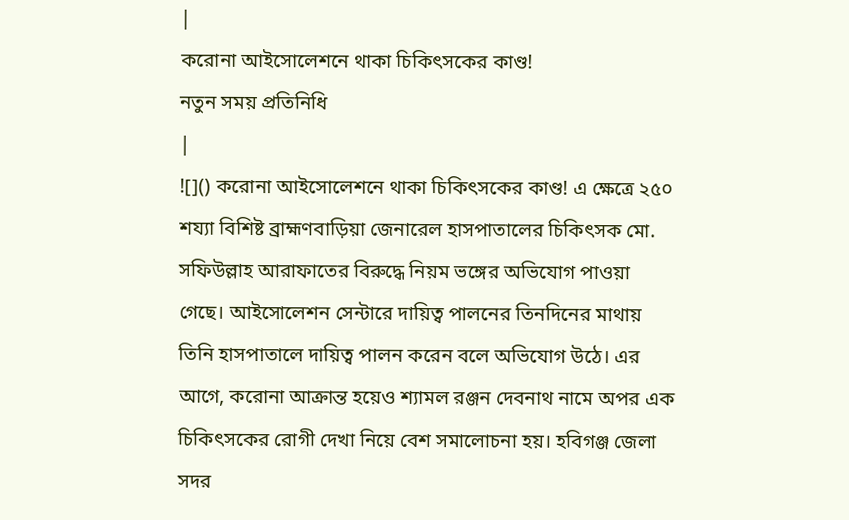|
করোনা আইসোলেশনে থাকা চিকিৎসকের কাণ্ড!
নতুন সময় প্রতিনিধি
|
![]() করোনা আইসোলেশনে থাকা চিকিৎসকের কাণ্ড! এ ক্ষেত্রে ২৫০ শয্যা বিশিষ্ট ব্রাহ্মণবাড়িয়া জেনারেল হাসপাতালের চিকিৎসক মো. সফিউল্লাহ আরাফাতের বিরুদ্ধে নিয়ম ভঙ্গের অভিযোগ পাওয়া গেছে। আইসোলেশন সেন্টারে দায়িত্ব পালনের তিনদিনের মাথায় তিনি হাসপাতালে দায়িত্ব পালন করেন বলে অভিযোগ উঠে। এর আগে, করোনা আক্রান্ত হয়েও শ্যামল রঞ্জন দেবনাথ নামে অপর এক চিকিৎসকের রোগী দেখা নিয়ে বেশ সমালোচনা হয়। হবিগঞ্জ জেলা সদর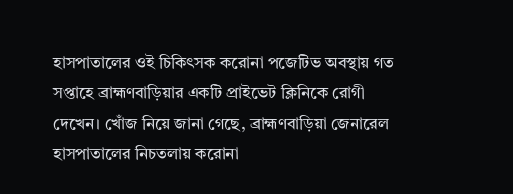হাসপাতালের ওই চিকিৎসক করোনা পজেটিভ অবস্থায় গত সপ্তাহে ব্রাহ্মণবাড়িয়ার একটি প্রাইভেট ক্লিনিকে রোগী দেখেন। খোঁজ নিয়ে জানা গেছে, ব্রাহ্মণবাড়িয়া জেনারেল হাসপাতালের নিচতলায় করোনা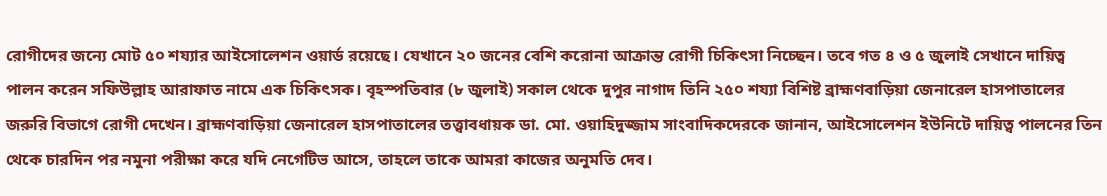রোগীদের জন্যে মোট ৫০ শয্যার আইসোলেশন ওয়ার্ড রয়েছে। যেখানে ২০ জনের বেশি করোনা আক্রান্ত রোগী চিকিৎসা নিচ্ছেন। তবে গত ৪ ও ৫ জুলাই সেখানে দায়িত্ব পালন করেন সফিউল্লাহ আরাফাত নামে এক চিকিৎসক। বৃহস্পতিবার (৮ জুলাই) সকাল থেকে দুপুর নাগাদ তিনি ২৫০ শয্যা বিশিষ্ট ব্রাহ্মণবাড়িয়া জেনারেল হাসপাতালের জরুরি বিভাগে রোগী দেখেন। ব্রাহ্মণবাড়িয়া জেনারেল হাসপাতালের তত্ত্বাবধায়ক ডা. মো. ওয়াহিদুজ্জাম সাংবাদিকদেরকে জানান, আইসোলেশন ইউনিটে দায়িত্ব পালনের তিন থেকে চারদিন পর নমুনা পরীক্ষা করে যদি নেগেটিভ আসে, তাহলে তাকে আমরা কাজের অনুমতি দেব।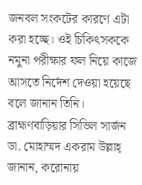জনবল সংকটের কারণে এটা করা হচ্ছে। ওই চিকিৎসককে নমুনা পরীক্ষার ফল নিয়ে কাজে আসতে নির্দেশ দেওয়া হয়েছে বলে জানান তিনি। ব্রাহ্মণবাড়িয়ার সিভিল সার্জন ডা. মোহাম্মদ একরাম উল্লাহ্ জানান, করোনায়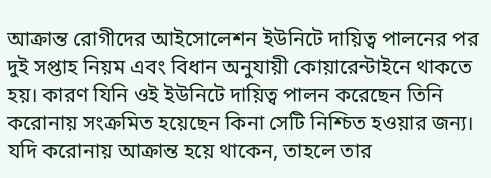আক্রান্ত রোগীদের আইসোলেশন ইউনিটে দায়িত্ব পালনের পর দুই সপ্তাহ নিয়ম এবং বিধান অনুযায়ী কোয়ারেন্টাইনে থাকতে হয়। কারণ যিনি ওই ইউনিটে দায়িত্ব পালন করেছেন তিনি করোনায় সংক্রমিত হয়েছেন কিনা সেটি নিশ্চিত হওয়ার জন্য। যদি করোনায় আক্রান্ত হয়ে থাকেন, তাহলে তার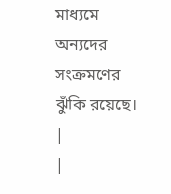মাধ্যমে অন্যদের সংক্রমণের ঝুঁকি রয়েছে। |
|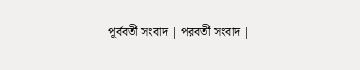পূর্ববর্তী সংবাদ | পরবর্তী সংবাদ |